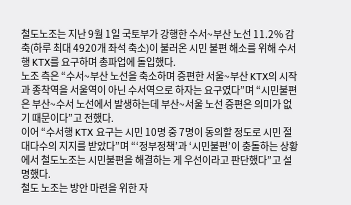철도노조는 지난 9월 1일 국토부가 강행한 수서~부산 노선 11.2% 감축(하루 최대 4920개 좌석 축소)이 불러온 시민 불편 해소를 위해 수서행 KTX를 요구하며 총파업에 돌입했다.
노조 측은 “수서~부산 노선을 축소하며 증편한 서울~부산 KTX의 시작과 종착역을 서울역이 아닌 수서역으로 하자는 요구였다”며 “시민불편은 부산~수서 노선에서 발생하는데 부산~서울 노선 증편은 의미가 없기 때문이다”고 전했다.
이어 “수서행 KTX 요구는 시민 10명 중 7명이 동의할 정도로 시민 절대다수의 지지를 받았다”며 “‘정부정책’과 ‘시민불편’이 충돌하는 상황에서 철도노조는 시민불편을 해결하는 게 우선이라고 판단했다”고 설명했다.
철도 노조는 방안 마련을 위한 자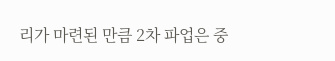리가 마련된 만큼 2차 파업은 중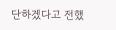단하겠다고 전했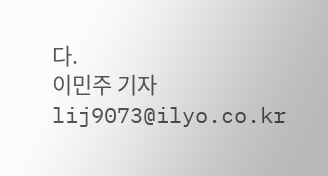다.
이민주 기자 lij9073@ilyo.co.kr